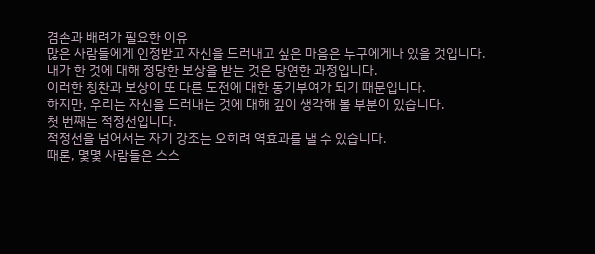겸손과 배려가 필요한 이유
많은 사람들에게 인정받고 자신을 드러내고 싶은 마음은 누구에게나 있을 것입니다.
내가 한 것에 대해 정당한 보상을 받는 것은 당연한 과정입니다.
이러한 칭찬과 보상이 또 다른 도전에 대한 동기부여가 되기 때문입니다.
하지만, 우리는 자신을 드러내는 것에 대해 깊이 생각해 볼 부분이 있습니다.
첫 번째는 적정선입니다.
적정선을 넘어서는 자기 강조는 오히려 역효과를 낼 수 있습니다.
때론, 몇몇 사람들은 스스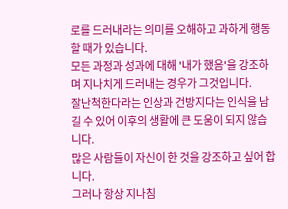로를 드러내라는 의미를 오해하고 과하게 행동할 때가 있습니다.
모든 과정과 성과에 대해 '내가 했음'을 강조하며 지나치게 드러내는 경우가 그것입니다.
잘난척한다라는 인상과 건방지다는 인식을 남길 수 있어 이후의 생활에 큰 도움이 되지 않습니다.
많은 사람들이 자신이 한 것을 강조하고 싶어 합니다.
그러나 항상 지나침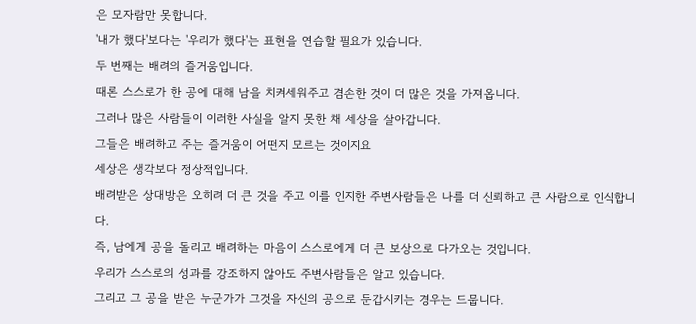은 모자람만 못합니다.
'내가 했다'보다는 '우리가 했다'는 표현을 연습할 필요가 있습니다.
두 번째는 배려의 즐거움입니다.
때론 스스로가 한 공에 대해 남을 치켜세워주고 겸손한 것이 더 많은 것을 가져옵니다.
그러나 많은 사람들이 이러한 사실을 알지 못한 채 세상을 살아갑니다.
그들은 배려하고 주는 즐거움이 어떤지 모르는 것이지요
세상은 생각보다 정상적입니다.
배려받은 상대방은 오히려 더 큰 것을 주고 이를 인지한 주변사람들은 나를 더 신뢰하고 큰 사람으로 인식합니다.
즉, 남에게 공을 돌리고 배려하는 마음이 스스로에게 더 큰 보상으로 다가오는 것입니다.
우리가 스스로의 성과를 강조하지 않아도 주변사람들은 알고 있습니다.
그리고 그 공을 받은 누군가가 그것을 자신의 공으로 둔갑시키는 경우는 드뭅니다.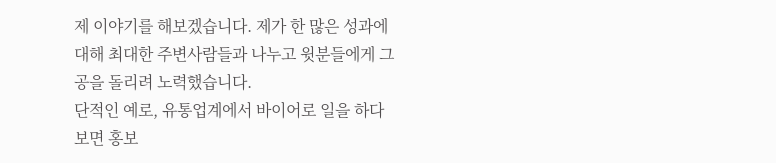제 이야기를 해보겠습니다. 제가 한 많은 성과에 대해 최대한 주변사람들과 나누고 윗분들에게 그 공을 돌리려 노력했습니다.
단적인 예로, 유통업계에서 바이어로 일을 하다 보면 홍보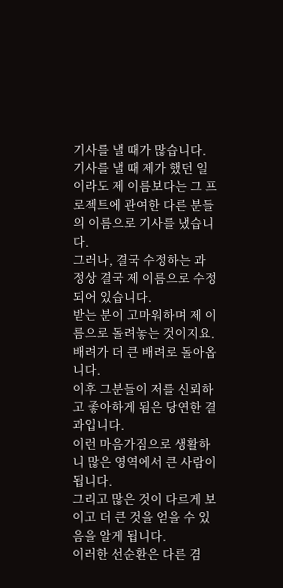기사를 낼 때가 많습니다.
기사를 낼 때 제가 했던 일이라도 제 이름보다는 그 프로젝트에 관여한 다른 분들의 이름으로 기사를 냈습니다.
그러나, 결국 수정하는 과정상 결국 제 이름으로 수정되어 있습니다.
받는 분이 고마워하며 제 이름으로 돌려놓는 것이지요.
배려가 더 큰 배려로 돌아옵니다.
이후 그분들이 저를 신뢰하고 좋아하게 됨은 당연한 결과입니다.
이런 마음가짐으로 생활하니 많은 영역에서 큰 사람이 됩니다.
그리고 많은 것이 다르게 보이고 더 큰 것을 얻을 수 있음을 알게 됩니다.
이러한 선순환은 다른 겸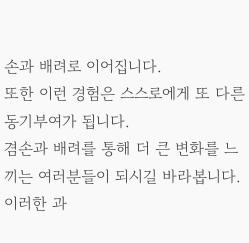손과 배려로 이어집니다.
또한 이런 경험은 스스로에게 또 다른 동기부여가 됩니다.
겸손과 배려를 통해 더 큰 변화를 느끼는 여러분들이 되시길 바라봅니다.
이러한 과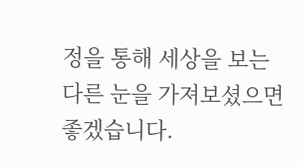정을 통해 세상을 보는 다른 눈을 가져보셨으면 좋겠습니다.